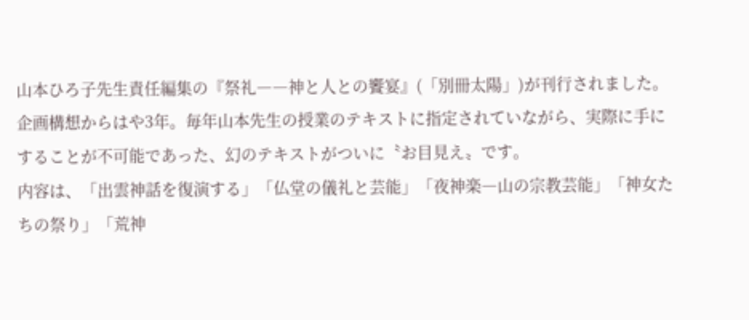山本ひろ子先生責任編集の『祭礼――神と人との饗宴』(「別冊太陽」)が刊行されました。
企画構想からはや3年。毎年山本先生の授業のテキストに指定されていながら、実際に手にすることが不可能であった、幻のテキストがついに〝お目見え〟です。
内容は、「出雲神話を復演する」「仏堂の儀礼と芸能」「夜神楽―山の宗教芸能」「神女たちの祭り」「荒神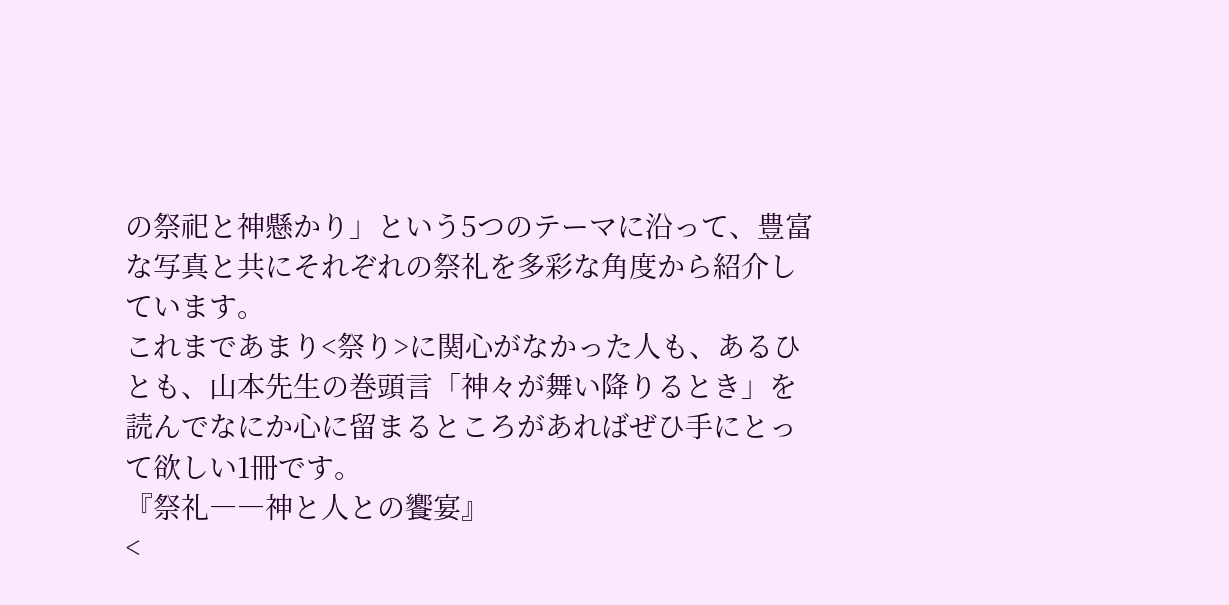の祭祀と神懸かり」という5つのテーマに沿って、豊富な写真と共にそれぞれの祭礼を多彩な角度から紹介しています。
これまであまり<祭り>に関心がなかった人も、あるひとも、山本先生の巻頭言「神々が舞い降りるとき」を読んでなにか心に留まるところがあればぜひ手にとって欲しい1冊です。
『祭礼――神と人との饗宴』
<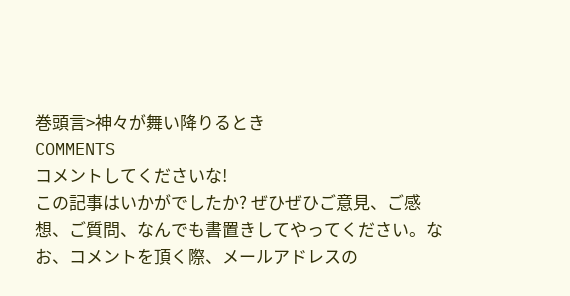巻頭言>神々が舞い降りるとき
COMMENTS
コメントしてくださいな!
この記事はいかがでしたか? ぜひぜひご意見、ご感想、ご質問、なんでも書置きしてやってください。なお、コメントを頂く際、メールアドレスの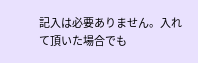記入は必要ありません。入れて頂いた場合でも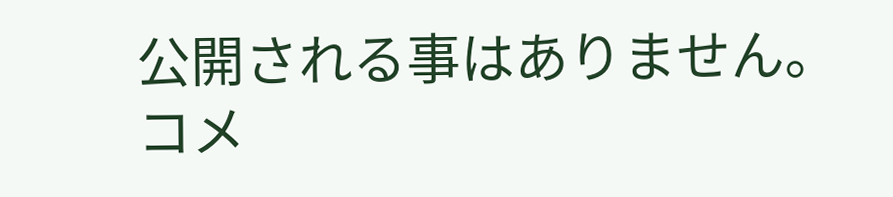公開される事はありません。
コメ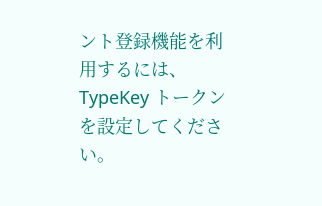ント登録機能を利用するには、TypeKey トークンを設定してください。